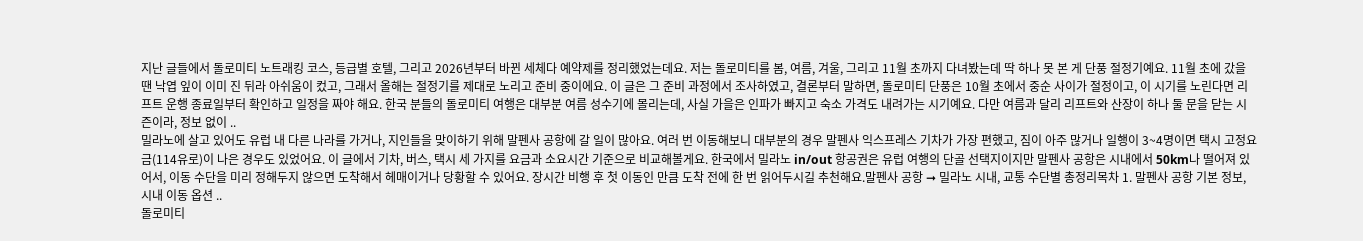지난 글들에서 돌로미티 노트래킹 코스, 등급별 호텔, 그리고 2026년부터 바뀐 세체다 예약제를 정리했었는데요. 저는 돌로미티를 봄, 여름, 겨울, 그리고 11월 초까지 다녀봤는데 딱 하나 못 본 게 단풍 절정기예요. 11월 초에 갔을 땐 낙엽 잎이 이미 진 뒤라 아쉬움이 컸고, 그래서 올해는 절정기를 제대로 노리고 준비 중이에요. 이 글은 그 준비 과정에서 조사하였고, 결론부터 말하면, 돌로미티 단풍은 10월 초에서 중순 사이가 절정이고, 이 시기를 노린다면 리프트 운행 종료일부터 확인하고 일정을 짜야 해요. 한국 분들의 돌로미티 여행은 대부분 여름 성수기에 몰리는데, 사실 가을은 인파가 빠지고 숙소 가격도 내려가는 시기예요. 다만 여름과 달리 리프트와 산장이 하나 둘 문을 닫는 시즌이라, 정보 없이 ..
밀라노에 살고 있어도 유럽 내 다른 나라를 가거나, 지인들을 맞이하기 위해 말펜사 공항에 갈 일이 많아요. 여러 번 이동해보니 대부분의 경우 말펜사 익스프레스 기차가 가장 편했고, 짐이 아주 많거나 일행이 3~4명이면 택시 고정요금(114유로)이 나은 경우도 있었어요. 이 글에서 기차, 버스, 택시 세 가지를 요금과 소요시간 기준으로 비교해볼게요. 한국에서 밀라노 in/out 항공권은 유럽 여행의 단골 선택지이지만 말펜사 공항은 시내에서 50km나 떨어져 있어서, 이동 수단을 미리 정해두지 않으면 도착해서 헤매이거나 당황할 수 있어요. 장시간 비행 후 첫 이동인 만큼 도착 전에 한 번 읽어두시길 추천해요.말펜사 공항 ➞ 밀라노 시내, 교통 수단별 총정리목차 1. 말펜사 공항 기본 정보, 시내 이동 옵션 ..
돌로미티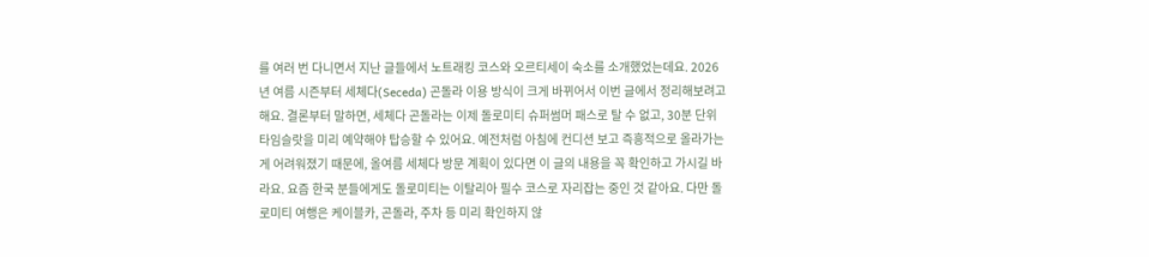를 여러 번 다니면서 지난 글들에서 노트래킹 코스와 오르티세이 숙소를 소개했었는데요. 2026년 여름 시즌부터 세체다(Seceda) 곤돌라 이용 방식이 크게 바뀌어서 이번 글에서 정리해보려고 해요. 결론부터 말하면, 세체다 곤돌라는 이제 돌로미티 슈퍼썸머 패스로 탈 수 없고, 30분 단위 타임슬랏을 미리 예약해야 탑승할 수 있어요. 예전처럼 아침에 컨디션 보고 즉흥적으로 올라가는 게 어려워졌기 때문에, 올여름 세체다 방문 계획이 있다면 이 글의 내용을 꼭 확인하고 가시길 바라요. 요즘 한국 분들에게도 돌로미티는 이탈리아 필수 코스로 자리잡는 중인 것 같아요. 다만 돌로미티 여행은 케이블카, 곤돌라, 주차 등 미리 확인하지 않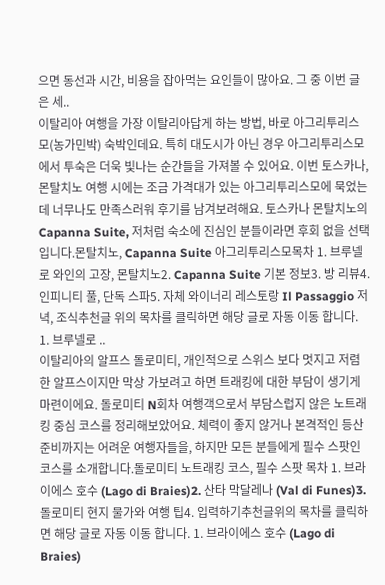으면 동선과 시간, 비용을 잡아먹는 요인들이 많아요. 그 중 이번 글은 세..
이탈리아 여행을 가장 이탈리아답게 하는 방법, 바로 아그리투리스모(농가민박) 숙박인데요. 특히 대도시가 아닌 경우 아그리투리스모에서 투숙은 더욱 빛나는 순간들을 가져볼 수 있어요. 이번 토스카나, 몬탈치노 여행 시에는 조금 가격대가 있는 아그리투리스모에 묵었는데 너무나도 만족스러워 후기를 남겨보려해요. 토스카나 몬탈치노의 Capanna Suite, 저처럼 숙소에 진심인 분들이라면 후회 없을 선택입니다.몬탈치노, Capanna Suite 아그리투리스모목차 1. 브루넬로 와인의 고장, 몬탈치노2. Capanna Suite 기본 정보3. 방 리뷰4. 인피니티 풀, 단독 스파5. 자체 와이너리 레스토랑 Il Passaggio 저녁, 조식추천글 위의 목차를 클릭하면 해당 글로 자동 이동 합니다. 1. 브루넬로 ..
이탈리아의 알프스 돌로미티, 개인적으로 스위스 보다 멋지고 저렴한 알프스이지만 막상 가보려고 하면 트래킹에 대한 부담이 생기게 마련이에요. 돌로미티 N회차 여행객으로서 부담스럽지 않은 노트래킹 중심 코스를 정리해보았어요. 체력이 좋지 않거나 본격적인 등산 준비까지는 어려운 여행자들을, 하지만 모든 분들에게 필수 스팟인 코스를 소개합니다.돌로미티 노트래킹 코스, 필수 스팟 목차 1. 브라이에스 호수 (Lago di Braies)2. 산타 막달레나 (Val di Funes)3. 돌로미티 현지 물가와 여행 팁4. 입력하기추천글위의 목차를 클릭하면 해당 글로 자동 이동 합니다. 1. 브라이에스 호수 (Lago di Braies)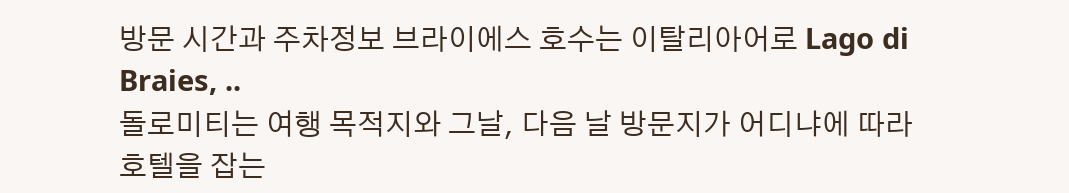방문 시간과 주차정보 브라이에스 호수는 이탈리아어로 Lago di Braies, ..
돌로미티는 여행 목적지와 그날, 다음 날 방문지가 어디냐에 따라 호텔을 잡는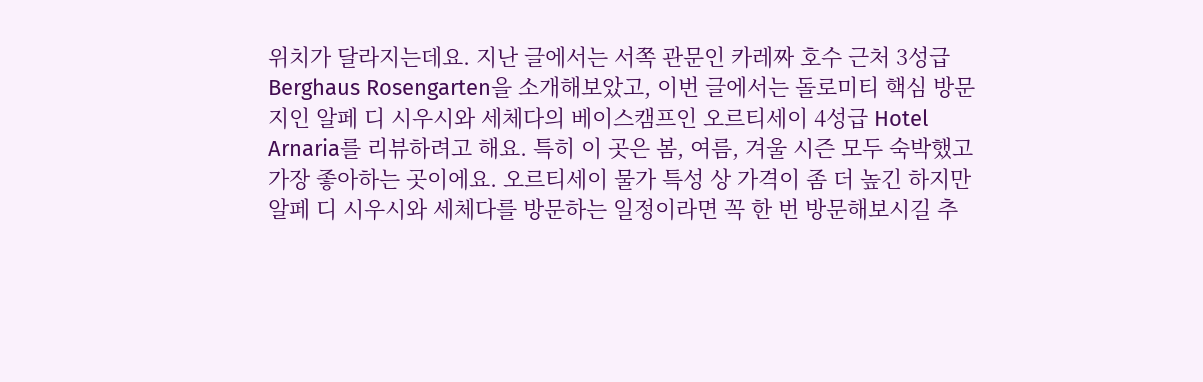위치가 달라지는데요. 지난 글에서는 서쪽 관문인 카레짜 호수 근처 3성급 Berghaus Rosengarten을 소개해보았고, 이번 글에서는 돌로미티 핵심 방문지인 알페 디 시우시와 세체다의 베이스캠프인 오르티세이 4성급 Hotel Arnaria를 리뷰하려고 해요. 특히 이 곳은 봄, 여름, 겨울 시즌 모두 숙박했고 가장 좋아하는 곳이에요. 오르티세이 물가 특성 상 가격이 좀 더 높긴 하지만 알페 디 시우시와 세체다를 방문하는 일정이라면 꼭 한 번 방문해보시길 추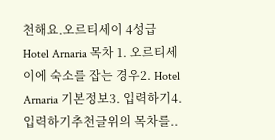천해요.오르티세이 4성급 Hotel Arnaria 목차 1. 오르티세이에 숙소를 잡는 경우2. Hotel Arnaria 기본정보3. 입력하기4. 입력하기추천글위의 목차를..